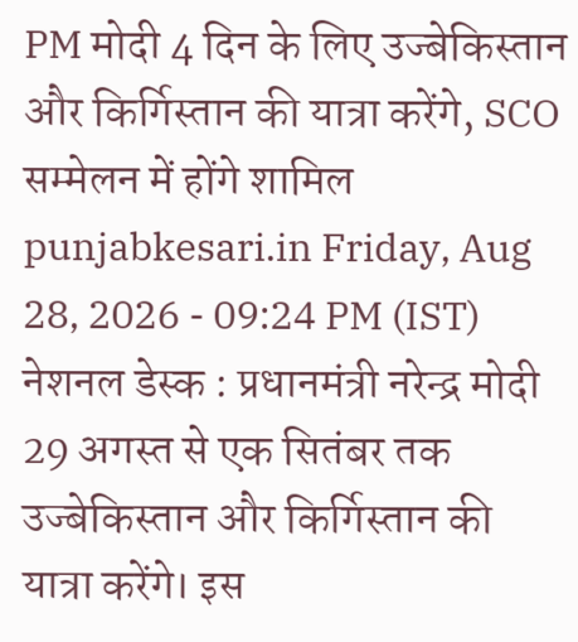PM मोदी 4 दिन के लिए उज्बेकिस्तान और किर्गिस्तान की यात्रा करेंगे, SCO सम्मेलन में होंगे शामिल
punjabkesari.in Friday, Aug 28, 2026 - 09:24 PM (IST)
नेशनल डेस्क : प्रधानमंत्री नरेन्द्र मोदी 29 अगस्त से एक सितंबर तक उज्बेकिस्तान और किर्गिस्तान की यात्रा करेंगे। इस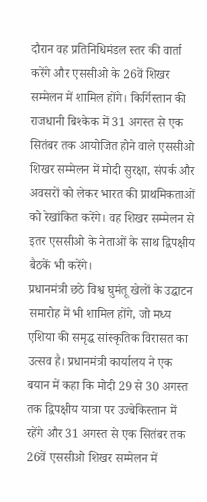दौरान वह प्रतिनिधिमंडल स्तर की वार्ता करेंगे और एससीओ के 26वें शिखर सम्मेलन में शामिल होंगे। किर्गिस्तान की राजधानी बिश्केक में 31 अगस्त से एक सितंबर तक आयोजित होने वाले एससीओ शिखर सम्मेलन में मोदी सुरक्षा, संपर्क और अवसरों को लेकर भारत की प्राथमिकताओं को रेखांकित करेंगे। वह शिखर सम्मेलन से इतर एससीओ के नेताओं के साथ द्विपक्षीय बैठकें भी करेंगे।
प्रधानमंत्री छठे विश्व घुमंतू खेलों के उद्घाटन समारोह में भी शामिल होंगे, जो मध्य एशिया की समृद्ध सांस्कृतिक विरासत का उत्सव है। प्रधानमंत्री कार्यालय ने एक बयान में कहा कि मोदी 29 से 30 अगस्त तक द्विपक्षीय यात्रा पर उज्बेकिस्तान में रहेंगे और 31 अगस्त से एक सितंबर तक 26वें एससीओ शिखर सम्मेलन में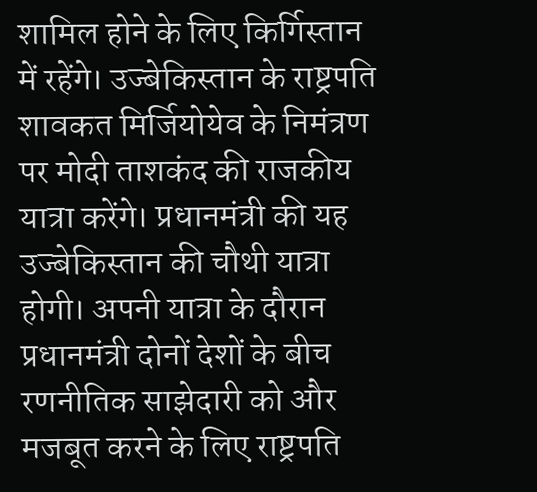शामिल होने के लिए किर्गिस्तान में रहेंगे। उज्बेकिस्तान के राष्ट्रपति शावकत मिर्जियोयेव के निमंत्रण पर मोदी ताशकंद की राजकीय यात्रा करेंगे। प्रधानमंत्री की यह उज्बेकिस्तान की चौथी यात्रा होगी। अपनी यात्रा के दौरान प्रधानमंत्री दोनों देशों के बीच रणनीतिक साझेदारी को और मजबूत करने के लिए राष्ट्रपति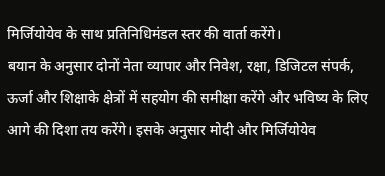मिर्जियोयेव के साथ प्रतिनिधिमंडल स्तर की वार्ता करेंगे।
बयान के अनुसार दोनों नेता व्यापार और निवेश, रक्षा, डिजिटल संपर्क, ऊर्जा और शिक्षाके क्षेत्रों में सहयोग की समीक्षा करेंगे और भविष्य के लिए आगे की दिशा तय करेंगे। इसके अनुसार मोदी और मिर्जियोयेव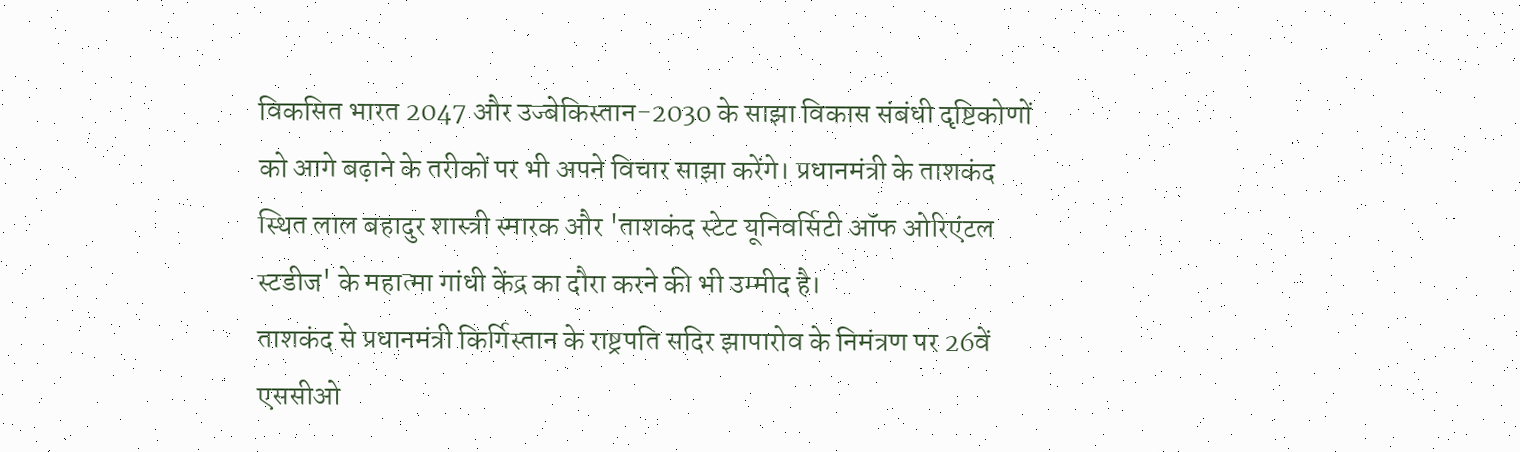विकसित भारत 2047 और उज्बेकिस्तान-2030 के साझा विकास संबंधी दृष्टिकोणों को आगे बढ़ाने के तरीकों पर भी अपने विचार साझा करेंगे। प्रधानमंत्री के ताशकंद स्थित लाल बहादुर शास्त्री स्मारक और 'ताशकंद स्टेट यूनिवर्सिटी ऑफ ओरिएंटल स्टडीज' के महात्मा गांधी केंद्र का दौरा करने की भी उम्मीद है।
ताशकंद से प्रधानमंत्री किर्गिस्तान के राष्ट्रपति सदिर झापारोव के निमंत्रण पर 26वें एससीओ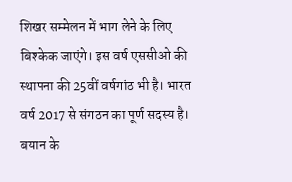शिखर सम्मेलन में भाग लेने के लिए बिश्केक जाएंगे। इस वर्ष एससीओ की स्थापना की 25वीं वर्षगांठ भी है। भारत वर्ष 2017 से संगठन का पूर्ण सदस्य है। बयान के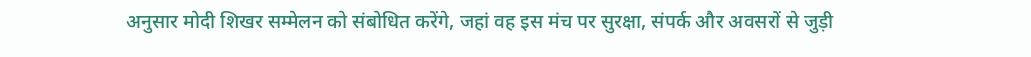अनुसार मोदी शिखर सम्मेलन को संबोधित करेंगे, जहां वह इस मंच पर सुरक्षा, संपर्क और अवसरों से जुड़ी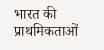भारत की प्राथमिकताओं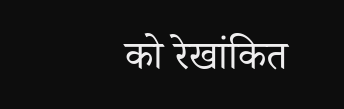को रेखांकित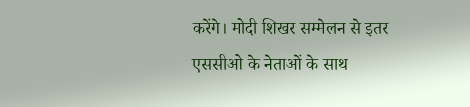करेंगे। मोदी शिखर सम्मेलन से इतर एससीओ के नेताओं के साथ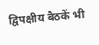द्विपक्षीय बैठकें भी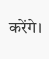करेंगे।